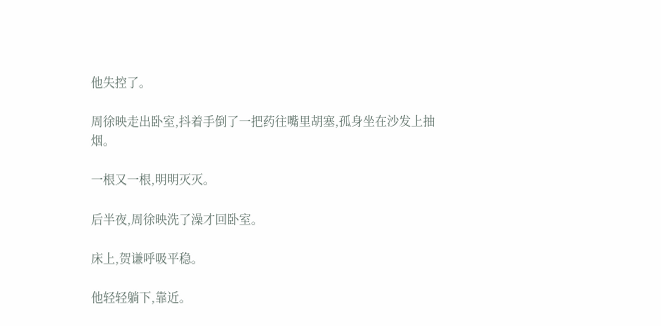他失控了。

周徐映走出卧室,抖着手倒了一把药往嘴里胡塞,孤身坐在沙发上抽烟。

一根又一根,明明灭灭。

后半夜,周徐映洗了澡才回卧室。

床上,贺谦呼吸平稳。

他轻轻躺下,靠近。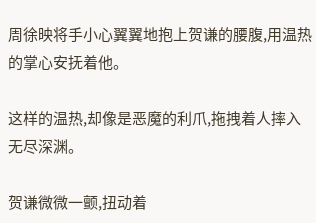周徐映将手小心翼翼地抱上贺谦的腰腹,用温热的掌心安抚着他。

这样的温热,却像是恶魔的利爪,拖拽着人摔入无尽深渊。

贺谦微微一颤,扭动着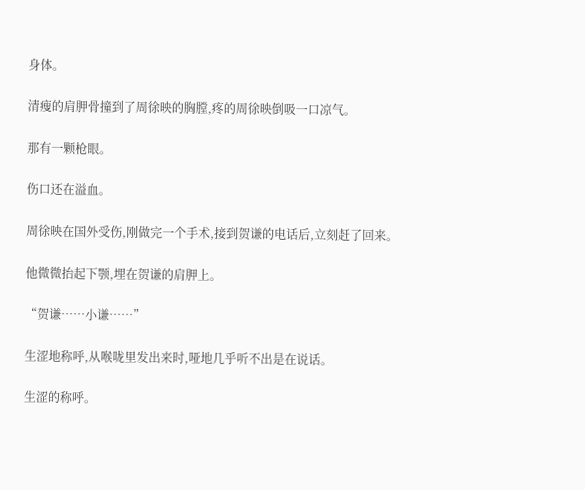身体。

清瘦的肩胛骨撞到了周徐映的胸膛,疼的周徐映倒吸一口凉气。

那有一颗枪眼。

伤口还在溢血。

周徐映在国外受伤,刚做完一个手术,接到贺谦的电话后,立刻赶了回来。

他微微抬起下颚,埋在贺谦的肩胛上。

“贺谦……小谦……”

生涩地称呼,从喉咙里发出来时,哑地几乎听不出是在说话。

生涩的称呼。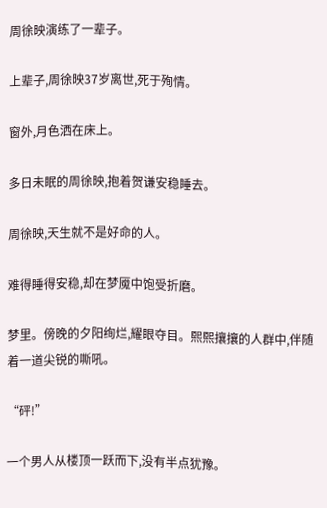周徐映演练了一辈子。

上辈子,周徐映37岁离世,死于殉情。

窗外,月色洒在床上。

多日未眠的周徐映,抱着贺谦安稳睡去。

周徐映,天生就不是好命的人。

难得睡得安稳,却在梦魇中饱受折磨。

梦里。傍晚的夕阳绚烂,耀眼夺目。熙熙攘攘的人群中,伴随着一道尖锐的嘶吼。

“砰!”

一个男人从楼顶一跃而下,没有半点犹豫。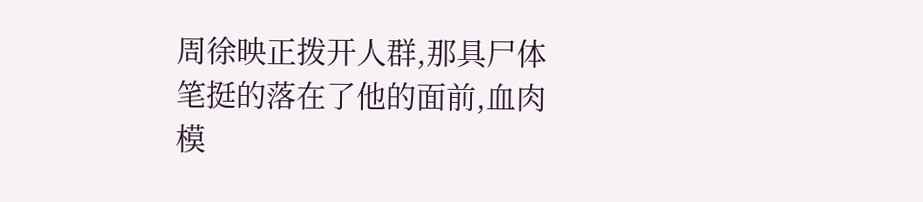周徐映正拨开人群,那具尸体笔挺的落在了他的面前,血肉模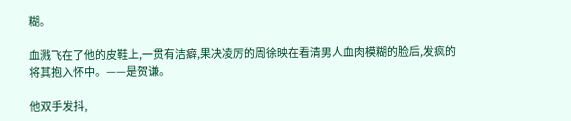糊。

血溅飞在了他的皮鞋上,一贯有洁癖,果决凌厉的周徐映在看清男人血肉模糊的脸后,发疯的将其抱入怀中。——是贺谦。

他双手发抖,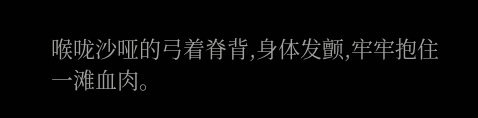喉咙沙哑的弓着脊背,身体发颤,牢牢抱住一滩血肉。